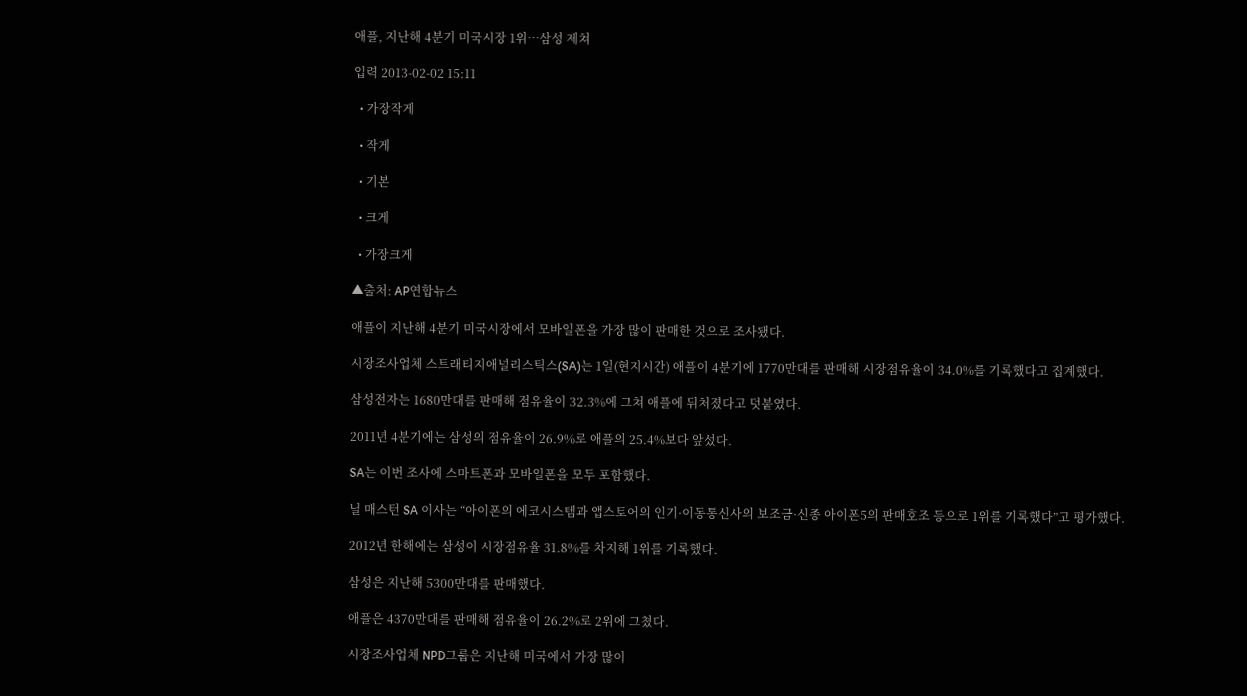애플, 지난해 4분기 미국시장 1위…삼성 제쳐

입력 2013-02-02 15:11

  • 가장작게

  • 작게

  • 기본

  • 크게

  • 가장크게

▲출처: AP연합뉴스

애플이 지난해 4분기 미국시장에서 모바일폰을 가장 많이 판매한 것으로 조사됐다.

시장조사업체 스트래티지애널리스틱스(SA)는 1일(현지시간) 애플이 4분기에 1770만대를 판매해 시장점유율이 34.0%를 기록했다고 집계했다.

삼성전자는 1680만대를 판매해 점유율이 32.3%에 그쳐 애플에 뒤처졌다고 덧붙였다.

2011년 4분기에는 삼성의 점유율이 26.9%로 애플의 25.4%보다 앞섰다.

SA는 이번 조사에 스마트폰과 모바일폰을 모두 포함했다.

닐 매스턴 SA 이사는 “아이폰의 에코시스템과 앱스토어의 인기·이동통신사의 보조금·신종 아이폰5의 판매호조 등으로 1위를 기록했다”고 평가했다.

2012년 한해에는 삼성이 시장점유율 31.8%를 차지해 1위를 기록했다.

삼성은 지난해 5300만대를 판매했다.

애플은 4370만대를 판매해 점유율이 26.2%로 2위에 그쳤다.

시장조사업체 NPD그룹은 지난해 미국에서 가장 많이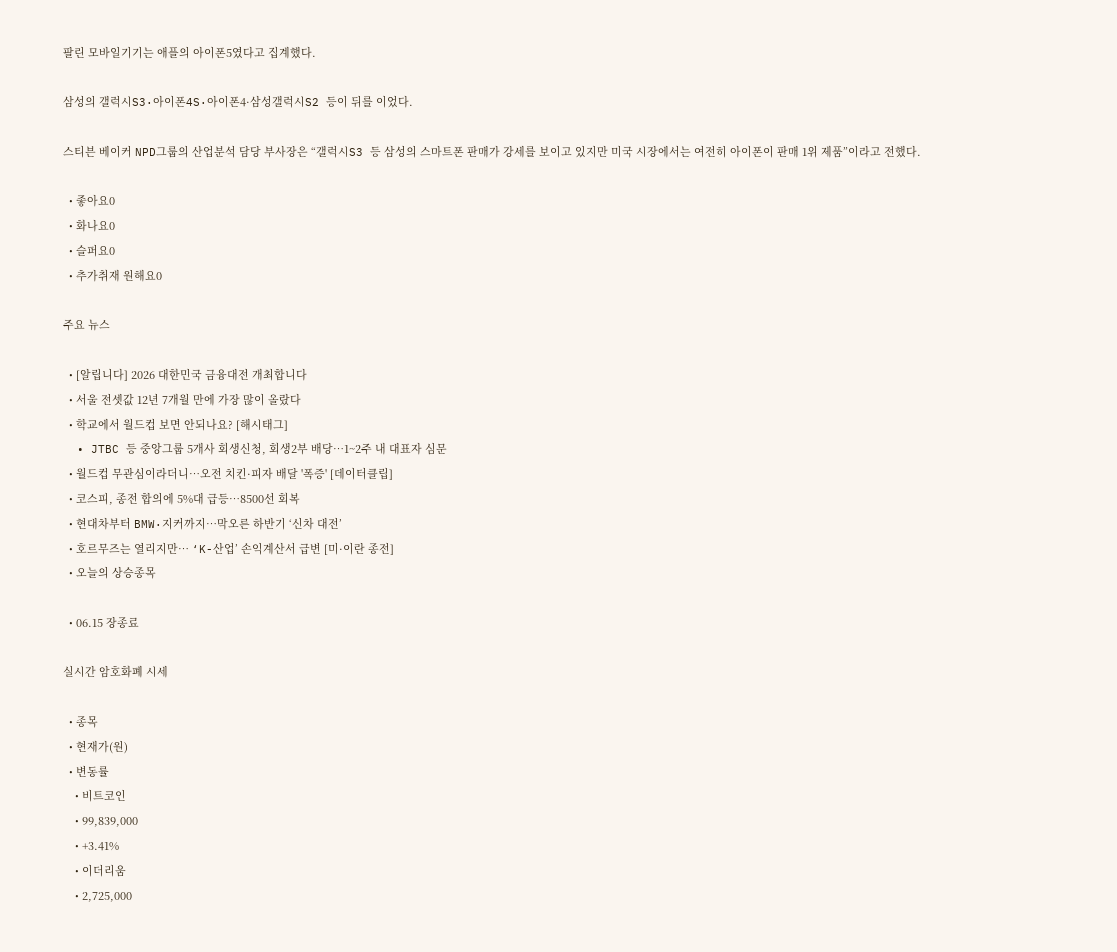팔린 모바일기기는 애플의 아이폰5였다고 집계했다.

삼성의 갤럭시S3·아이폰4S·아이폰4·삼성갤럭시S2 등이 뒤를 이었다.

스티븐 베이커 NPD그룹의 산업분석 담당 부사장은 “갤럭시S3 등 삼성의 스마트폰 판매가 강세를 보이고 있지만 미국 시장에서는 여전히 아이폰이 판매 1위 제품”이라고 전했다.

  • 좋아요0
  • 화나요0
  • 슬퍼요0
  • 추가취재 원해요0

주요 뉴스

  • [알립니다] 2026 대한민국 금융대전 개최합니다
  • 서울 전셋값 12년 7개월 만에 가장 많이 올랐다
  • 학교에서 월드컵 보면 안되나요? [해시태그]
  • JTBC 등 중앙그룹 5개사 회생신청, 회생2부 배당…1~2주 내 대표자 심문
  • 월드컵 무관심이라더니…오전 치킨·피자 배달 '폭증' [데이터클립]
  • 코스피, 종전 합의에 5%대 급등…8500선 회복
  • 현대차부터 BMW·지커까지…막오른 하반기 ‘신차 대전’
  • 호르무즈는 열리지만… ‘K-산업’ 손익계산서 급변 [미·이란 종전]
  • 오늘의 상승종목

  • 06.15 장종료

실시간 암호화폐 시세

  • 종목
  • 현재가(원)
  • 변동률
    • 비트코인
    • 99,839,000
    • +3.41%
    • 이더리움
    • 2,725,000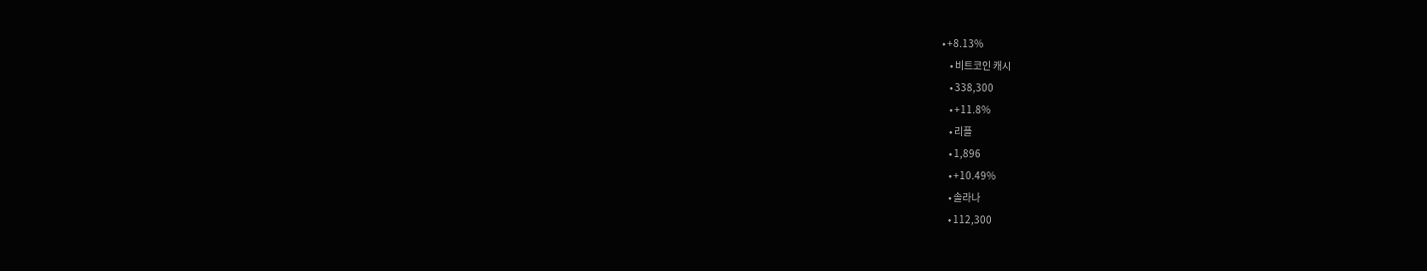• +8.13%
    • 비트코인 캐시
    • 338,300
    • +11.8%
    • 리플
    • 1,896
    • +10.49%
    • 솔라나
    • 112,300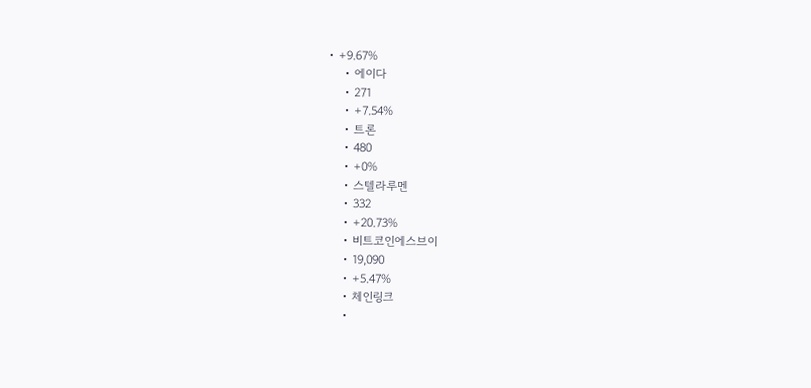• +9.67%
    • 에이다
    • 271
    • +7.54%
    • 트론
    • 480
    • +0%
    • 스텔라루멘
    • 332
    • +20.73%
    • 비트코인에스브이
    • 19,090
    • +5.47%
    • 체인링크
    •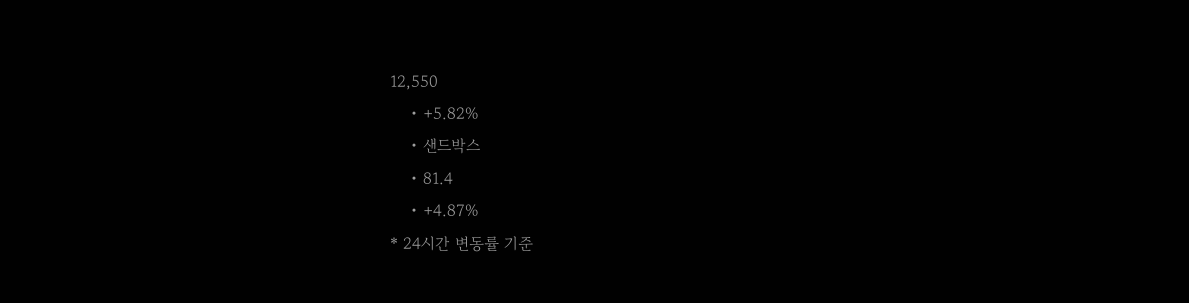12,550
    • +5.82%
    • 샌드박스
    • 81.4
    • +4.87%
* 24시간 변동률 기준